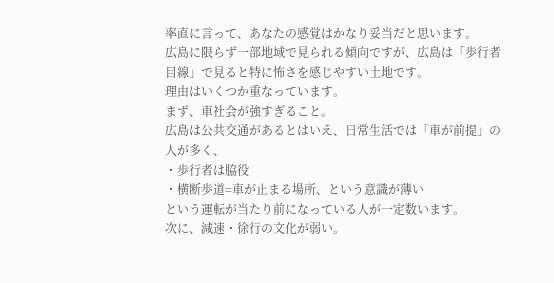率直に言って、あなたの感覚はかなり妥当だと思います。
広島に限らず一部地域で見られる傾向ですが、広島は「歩行者目線」で見ると特に怖さを感じやすい土地です。
理由はいくつか重なっています。
まず、車社会が強すぎること。
広島は公共交通があるとはいえ、日常生活では「車が前提」の人が多く、
・歩行者は脇役
・横断歩道=車が止まる場所、という意識が薄い
という運転が当たり前になっている人が一定数います。
次に、減速・徐行の文化が弱い。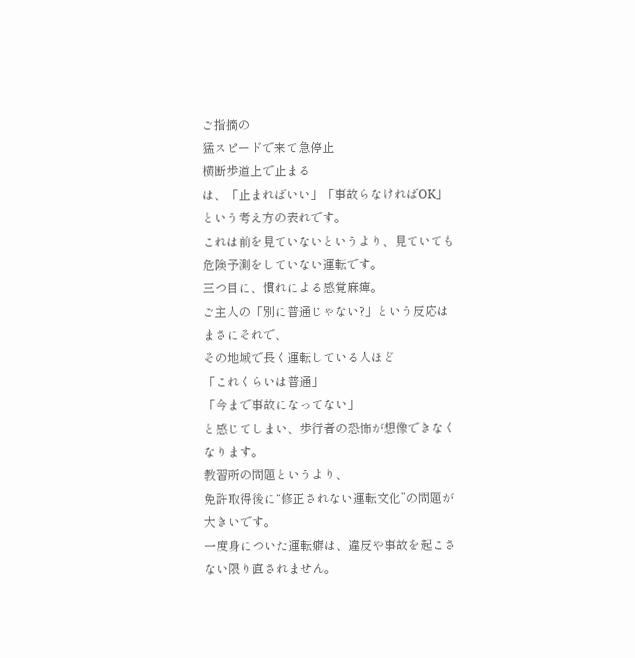ご指摘の
猛スピードで来て急停止
横断歩道上で止まる
は、「止まればいい」「事故らなければOK」という考え方の表れです。
これは前を見ていないというより、見ていても危険予測をしていない運転です。
三つ目に、慣れによる感覚麻痺。
ご主人の「別に普通じゃない?」という反応はまさにそれで、
その地域で長く運転している人ほど
「これくらいは普通」
「今まで事故になってない」
と感じてしまい、歩行者の恐怖が想像できなくなります。
教習所の問題というより、
免許取得後に“修正されない運転文化”の問題が大きいです。
一度身についた運転癖は、違反や事故を起こさない限り直されません。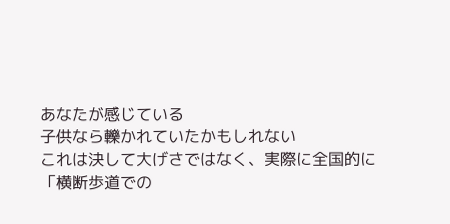あなたが感じている
子供なら轢かれていたかもしれない
これは決して大げさではなく、実際に全国的に
「横断歩道での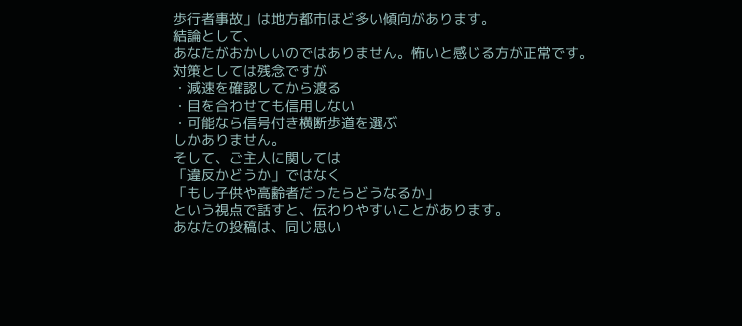歩行者事故」は地方都市ほど多い傾向があります。
結論として、
あなたがおかしいのではありません。怖いと感じる方が正常です。
対策としては残念ですが
・減速を確認してから渡る
・目を合わせても信用しない
・可能なら信号付き横断歩道を選ぶ
しかありません。
そして、ご主人に関しては
「違反かどうか」ではなく
「もし子供や高齢者だったらどうなるか」
という視点で話すと、伝わりやすいことがあります。
あなたの投稿は、同じ思い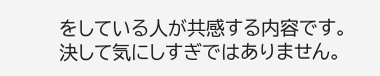をしている人が共感する内容です。
決して気にしすぎではありません。